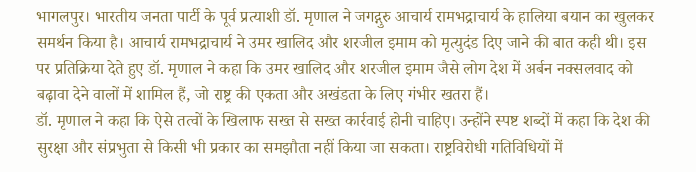भागलपुर। भारतीय जनता पार्टी के पूर्व प्रत्याशी डॉ. मृणाल ने जगद्गुरु आचार्य रामभद्राचार्य के हालिया बयान का खुलकर समर्थन किया है। आचार्य रामभद्राचार्य ने उमर खालिद और शरजील इमाम को मृत्युदंड दिए जाने की बात कही थी। इस पर प्रतिक्रिया देते हुए डॉ. मृणाल ने कहा कि उमर खालिद और शरजील इमाम जैसे लोग देश में अर्बन नक्सलवाद को बढ़ावा देने वालों में शामिल हैं, जो राष्ट्र की एकता और अखंडता के लिए गंभीर खतरा हैं।
डॉ. मृणाल ने कहा कि ऐसे तत्वों के खिलाफ सख्त से सख्त कार्रवाई होनी चाहिए। उन्होंने स्पष्ट शब्दों में कहा कि देश की सुरक्षा और संप्रभुता से किसी भी प्रकार का समझौता नहीं किया जा सकता। राष्ट्रविरोधी गतिविधियों में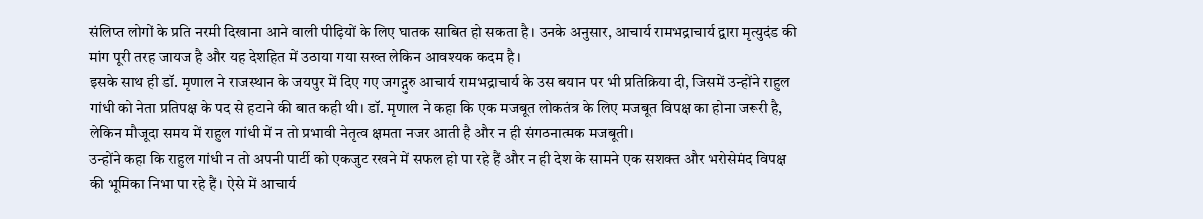संलिप्त लोगों के प्रति नरमी दिखाना आने वाली पीढ़ियों के लिए घातक साबित हो सकता है। उनके अनुसार, आचार्य रामभद्राचार्य द्वारा मृत्युदंड की मांग पूरी तरह जायज है और यह देशहित में उठाया गया सख्त लेकिन आवश्यक कदम है।
इसके साथ ही डॉ. मृणाल ने राजस्थान के जयपुर में दिए गए जगद्गुरु आचार्य रामभद्राचार्य के उस बयान पर भी प्रतिक्रिया दी, जिसमें उन्होंने राहुल गांधी को नेता प्रतिपक्ष के पद से हटाने की बात कही थी। डॉ. मृणाल ने कहा कि एक मजबूत लोकतंत्र के लिए मजबूत विपक्ष का होना जरूरी है, लेकिन मौजूदा समय में राहुल गांधी में न तो प्रभावी नेतृत्व क्षमता नजर आती है और न ही संगठनात्मक मजबूती।
उन्होंने कहा कि राहुल गांधी न तो अपनी पार्टी को एकजुट रखने में सफल हो पा रहे हैं और न ही देश के सामने एक सशक्त और भरोसेमंद विपक्ष की भूमिका निभा पा रहे हैं। ऐसे में आचार्य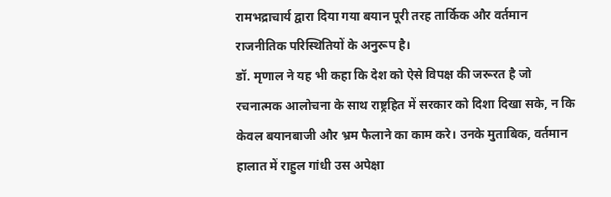रामभद्राचार्य द्वारा दिया गया बयान पूरी तरह तार्किक और वर्तमान राजनीतिक परिस्थितियों के अनुरूप है।
डॉ. मृणाल ने यह भी कहा कि देश को ऐसे विपक्ष की जरूरत है जो रचनात्मक आलोचना के साथ राष्ट्रहित में सरकार को दिशा दिखा सके, न कि केवल बयानबाजी और भ्रम फैलाने का काम करे। उनके मुताबिक, वर्तमान हालात में राहुल गांधी उस अपेक्षा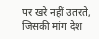पर खरे नहीं उतरते, जिसकी मांग देश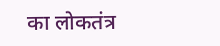का लोकतंत्र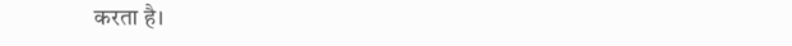करता है।